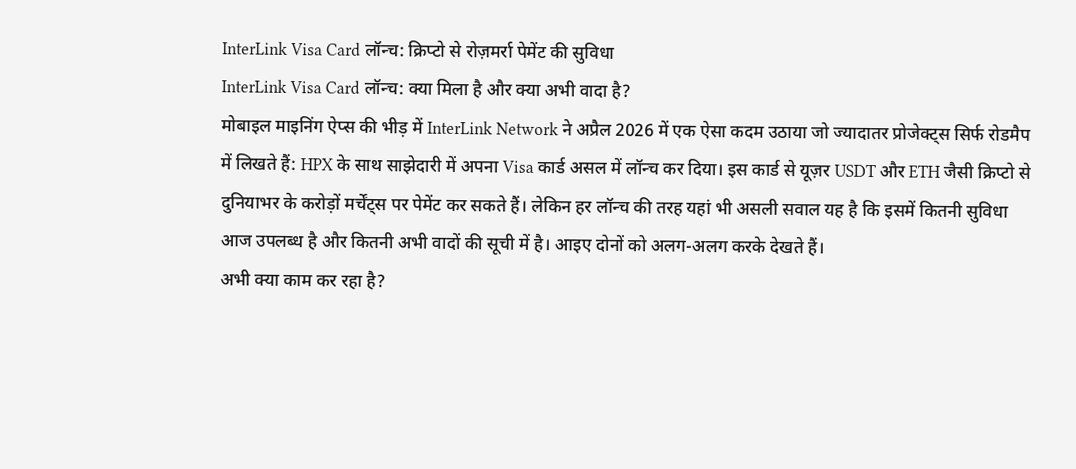InterLink Visa Card लॉन्च: क्रिप्टो से रोज़मर्रा पेमेंट की सुविधा
InterLink Visa Card लॉन्च: क्या मिला है और क्या अभी वादा है?
मोबाइल माइनिंग ऐप्स की भीड़ में InterLink Network ने अप्रैल 2026 में एक ऐसा कदम उठाया जो ज्यादातर प्रोजेक्ट्स सिर्फ रोडमैप में लिखते हैं: HPX के साथ साझेदारी में अपना Visa कार्ड असल में लॉन्च कर दिया। इस कार्ड से यूज़र USDT और ETH जैसी क्रिप्टो से दुनियाभर के करोड़ों मर्चेंट्स पर पेमेंट कर सकते हैं। लेकिन हर लॉन्च की तरह यहां भी असली सवाल यह है कि इसमें कितनी सुविधा आज उपलब्ध है और कितनी अभी वादों की सूची में है। आइए दोनों को अलग-अलग करके देखते हैं।
अभी क्या काम कर रहा है?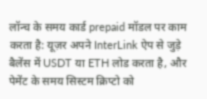लॉन्च के समय कार्ड prepaid मॉडल पर काम करता है: यूज़र अपने InterLink ऐप से जुड़े बैलेंस में USDT या ETH लोड करता है, और पेमेंट के समय सिस्टम क्रिप्टो को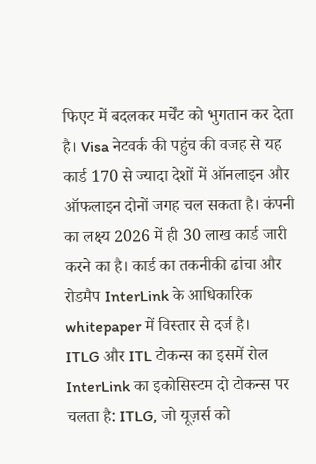फिएट में बदलकर मर्चेंट को भुगतान कर देता है। Visa नेटवर्क की पहुंच की वजह से यह कार्ड 170 से ज्यादा देशों में ऑनलाइन और ऑफलाइन दोनों जगह चल सकता है। कंपनी का लक्ष्य 2026 में ही 30 लाख कार्ड जारी करने का है। कार्ड का तकनीकी ढांचा और रोडमैप InterLink के आधिकारिक whitepaper में विस्तार से दर्ज है।
ITLG और ITL टोकन्स का इसमें रोल
InterLink का इकोसिस्टम दो टोकन्स पर चलता है: ITLG, जो यूज़र्स को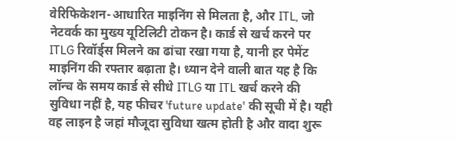वेरिफिकेशन-आधारित माइनिंग से मिलता है, और ITL, जो नेटवर्क का मुख्य यूटिलिटी टोकन है। कार्ड से खर्च करने पर ITLG रिवॉर्ड्स मिलने का ढांचा रखा गया है, यानी हर पेमेंट माइनिंग की रफ्तार बढ़ाता है। ध्यान देने वाली बात यह है कि लॉन्च के समय कार्ड से सीधे ITLG या ITL खर्च करने की सुविधा नहीं है, यह फीचर 'future update' की सूची में है। यही वह लाइन है जहां मौजूदा सुविधा खत्म होती है और वादा शुरू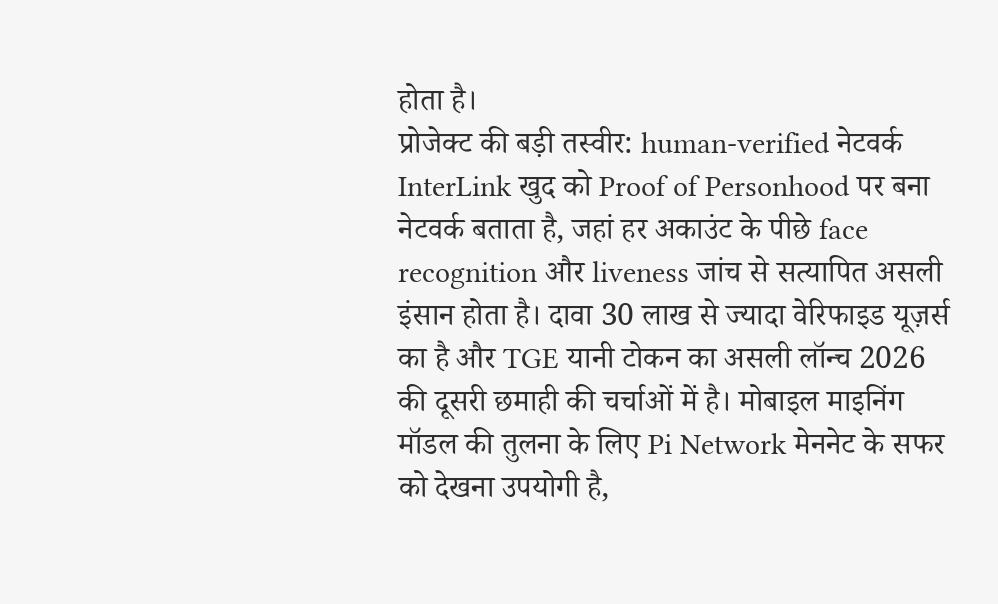होता है।
प्रोजेक्ट की बड़ी तस्वीर: human-verified नेटवर्क
InterLink खुद को Proof of Personhood पर बना नेटवर्क बताता है, जहां हर अकाउंट के पीछे face recognition और liveness जांच से सत्यापित असली इंसान होता है। दावा 30 लाख से ज्यादा वेरिफाइड यूज़र्स का है और TGE यानी टोकन का असली लॉन्च 2026 की दूसरी छमाही की चर्चाओं में है। मोबाइल माइनिंग मॉडल की तुलना के लिए Pi Network मेननेट के सफर को देखना उपयोगी है,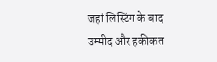जहां लिस्टिंग के बाद उम्मीद और हकीकत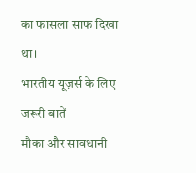का फासला साफ दिखा था।
भारतीय यूज़र्स के लिए जरूरी बातें
मौका और सावधानी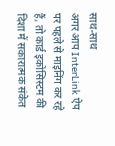साथ-साथ
अगर आप InterLink ऐप पर पहले से माइनिंग कर रहे हैं, तो कार्ड इकोसिस्टम की दिशा में सकारात्मक संकेत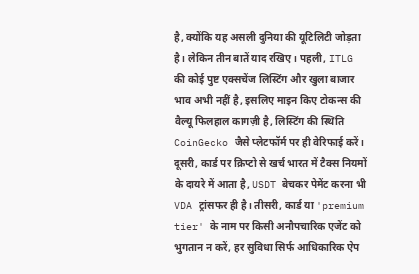है, क्योंकि यह असली दुनिया की यूटिलिटी जोड़ता है। लेकिन तीन बातें याद रखिए। पहली, ITLG की कोई पुष्ट एक्सचेंज लिस्टिंग और खुला बाजार भाव अभी नहीं है, इसलिए माइन किए टोकन्स की वैल्यू फिलहाल कागज़ी है, लिस्टिंग की स्थिति CoinGecko जैसे प्लेटफॉर्म पर ही वेरिफाई करें। दूसरी, कार्ड पर क्रिप्टो से खर्च भारत में टैक्स नियमों के दायरे में आता है, USDT बेचकर पेमेंट करना भी VDA ट्रांसफर ही है। तीसरी, कार्ड या 'premium tier' के नाम पर किसी अनौपचारिक एजेंट को भुगतान न करें, हर सुविधा सिर्फ आधिकारिक ऐप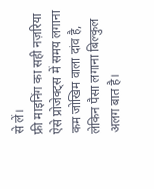से लें।
फ्री माइनिंग का सही नज़रिया
ऐसे प्रोजेक्ट्स में समय लगाना कम जोखिम वाला दांव है, लेकिन पैसा लगाना बिल्कुल अलग बात है।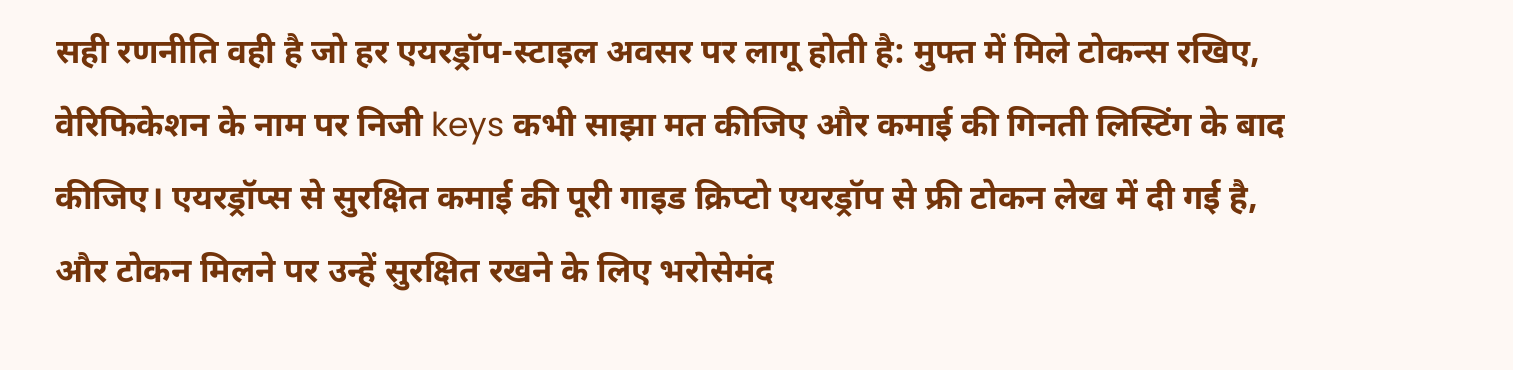सही रणनीति वही है जो हर एयरड्रॉप-स्टाइल अवसर पर लागू होती है: मुफ्त में मिले टोकन्स रखिए, वेरिफिकेशन के नाम पर निजी keys कभी साझा मत कीजिए और कमाई की गिनती लिस्टिंग के बाद कीजिए। एयरड्रॉप्स से सुरक्षित कमाई की पूरी गाइड क्रिप्टो एयरड्रॉप से फ्री टोकन लेख में दी गई है, और टोकन मिलने पर उन्हें सुरक्षित रखने के लिए भरोसेमंद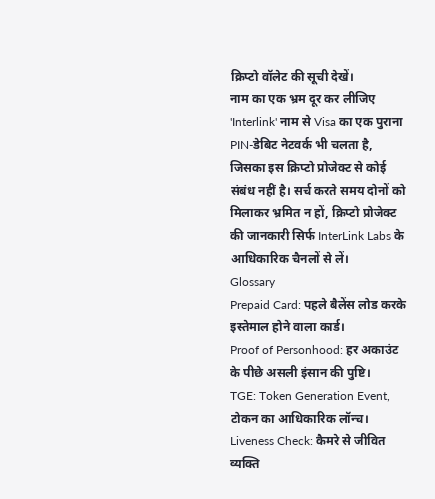क्रिप्टो वॉलेट की सूची देखें।
नाम का एक भ्रम दूर कर लीजिए
'Interlink' नाम से Visa का एक पुराना PIN-डेबिट नेटवर्क भी चलता है, जिसका इस क्रिप्टो प्रोजेक्ट से कोई संबंध नहीं है। सर्च करते समय दोनों को मिलाकर भ्रमित न हों, क्रिप्टो प्रोजेक्ट की जानकारी सिर्फ InterLink Labs के आधिकारिक चैनलों से लें।
Glossary
Prepaid Card: पहले बैलेंस लोड करके इस्तेमाल होने वाला कार्ड।
Proof of Personhood: हर अकाउंट के पीछे असली इंसान की पुष्टि।
TGE: Token Generation Event, टोकन का आधिकारिक लॉन्च।
Liveness Check: कैमरे से जीवित व्यक्ति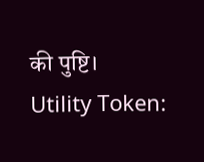की पुष्टि।
Utility Token: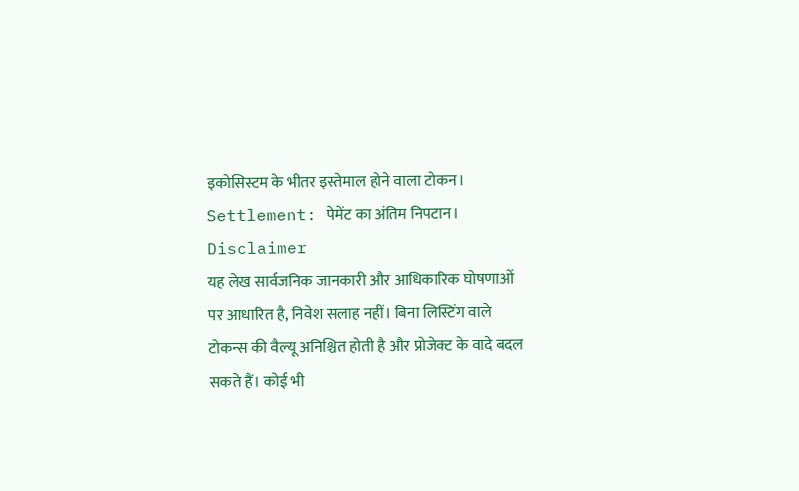इकोसिस्टम के भीतर इस्तेमाल होने वाला टोकन।
Settlement: पेमेंट का अंतिम निपटान।
Disclaimer
यह लेख सार्वजनिक जानकारी और आधिकारिक घोषणाओं पर आधारित है, निवेश सलाह नहीं। बिना लिस्टिंग वाले टोकन्स की वैल्यू अनिश्चित होती है और प्रोजेक्ट के वादे बदल सकते हैं। कोई भी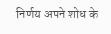निर्णय अपने शोध के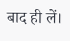बाद ही लें।